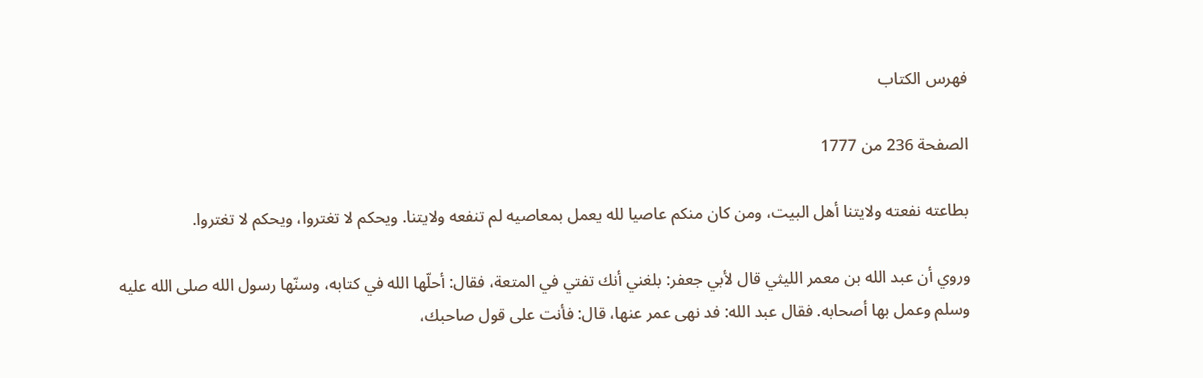فهرس الكتاب

الصفحة 236 من 1777

بطاعته نفعته ولايتنا أهل البيت، ومن كان منكم عاصيا لله يعمل بمعاصيه لم تنفعه ولايتنا. ويحكم لا تغتروا، ويحكم لا تغتروا.

وروي أن عبد الله بن معمر الليثي قال لأبي جعفر: بلغني أنك تفتي في المتعة، فقال: أحلّها الله في كتابه، وسنّها رسول الله صلى الله عليه وسلم وعمل بها أصحابه. فقال عبد الله: فد نهى عمر عنها، قال: فأنت على قول صاحبك،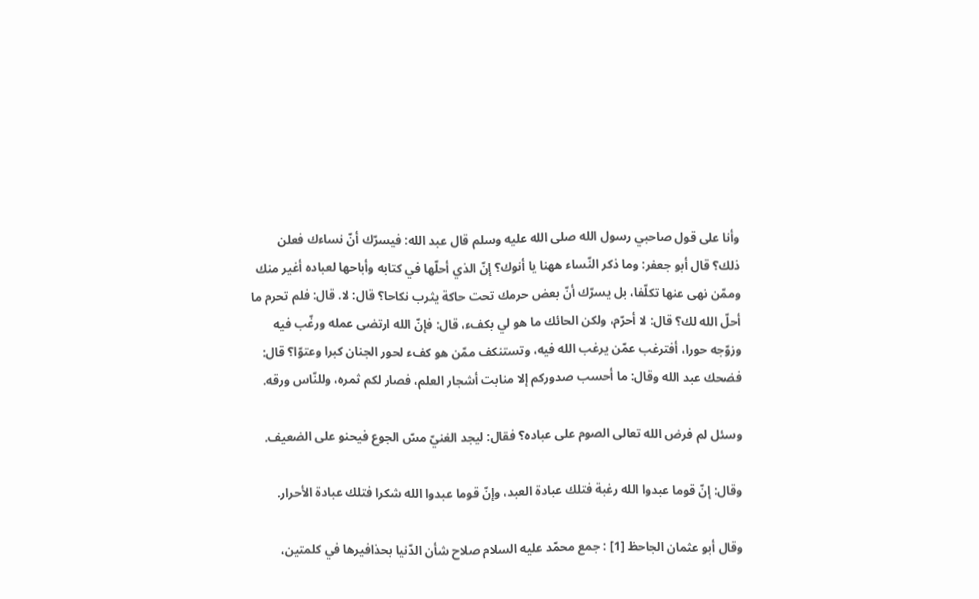وأنا على قول صاحبي رسول الله صلى الله عليه وسلم قال عبد الله: فيسرّك أنّ نساءك فعلن ذلك؟ قال أبو جعفر: وما ذكر النّساء ههنا يا أنوك؟ إنّ الذي أحلّها في كتابه وأباحها لعباده أغير منك وممّن نهى عنها تكلّفا، بل يسرّك أنّ بعض حرمك تحت حاكة يثرب نكاحا؟ قال: لا. قال: فلم تحرم ما أحلّ الله لك؟ قال: لا أحرّم، ولكن الحائك ما هو لي بكفء، قال: فإنّ الله ارتضى عمله ورغّب فيه وزوّجه حورا، أفترغب عمّن يرغب الله فيه، وتستنكف ممّن هو كفء لحور الجنان كبرا وعتوّا؟ قال: فضحك عبد الله وقال: ما أحسب صدوركم إلا منابت أشجار العلم، فصار لكم ثمره، وللنّاس ورقه.

وسئل لم فرض الله تعالى الصوم على عباده؟ فقال: ليجد الغنيّ مسّ الجوع فيحنو على الضعيف.

وقال: إنّ قوما عبدوا الله رغبة فتلك عبادة العبد، وإنّ قوما عبدوا الله شكرا فتلك عبادة الأحرار.

وقال أبو عثمان الجاحظ [1] : جمع محمّد عليه السلام صلاح شأن الدّنيا بحذافيرها في كلمتين،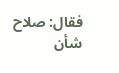فقال: صلاح شأن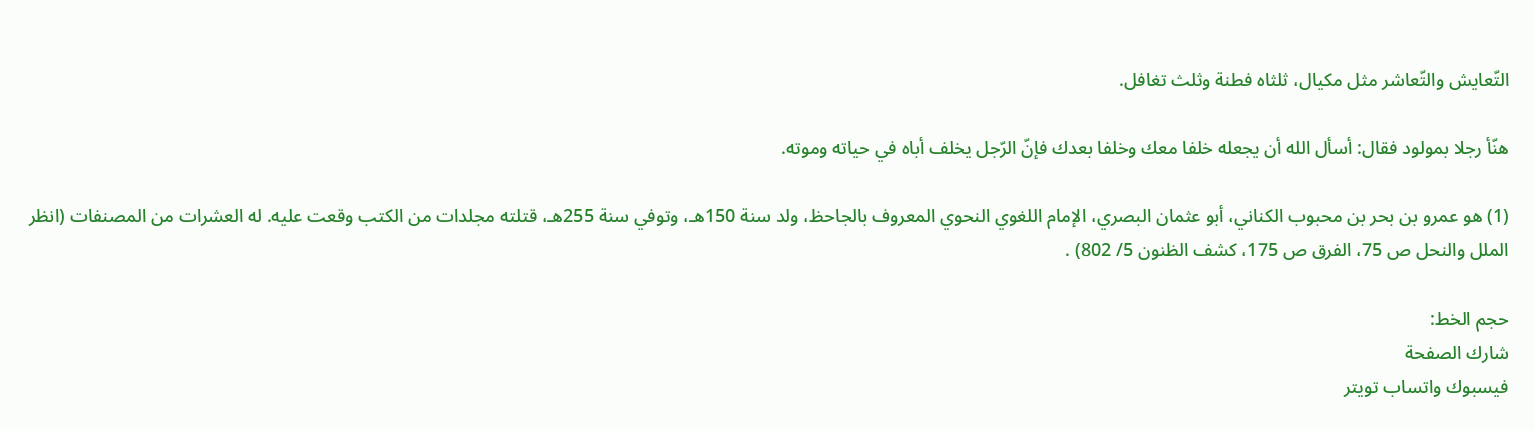التّعايش والتّعاشر مثل مكيال، ثلثاه فطنة وثلث تغافل.

هنّأ رجلا بمولود فقال: أسأل الله أن يجعله خلفا معك وخلفا بعدك فإنّ الرّجل يخلف أباه في حياته وموته.

(1) هو عمرو بن بحر بن محبوب الكناني، أبو عثمان البصري، الإمام اللغوي النحوي المعروف بالجاحظ، ولد سنة 150هـ، وتوفي سنة 255هـ، قتلته مجلدات من الكتب وقعت عليه. له العشرات من المصنفات (انظر الملل والنحل ص 75، الفرق ص 175، كشف الظنون 5/ 802) .

حجم الخط:
شارك الصفحة
فيسبوك واتساب تويتر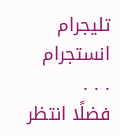تليجرام انستجرام
. . .
فضلًا انتظر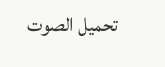تحميل الصوت